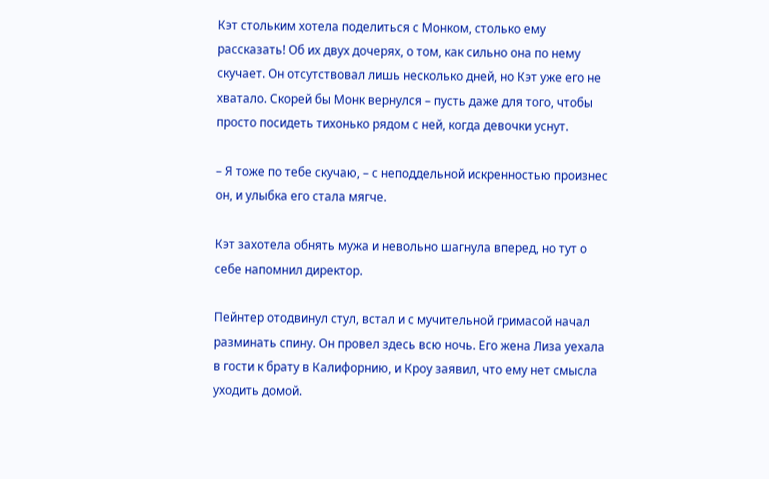Кэт стольким хотела поделиться с Монком, столько ему рассказать! Об их двух дочерях, о том, как сильно она по нему скучает. Он отсутствовал лишь несколько дней, но Кэт уже его не хватало. Скорей бы Монк вернулся – пусть даже для того, чтобы просто посидеть тихонько рядом с ней, когда девочки уснут.

– Я тоже по тебе скучаю, – с неподдельной искренностью произнес он, и улыбка его стала мягче.

Кэт захотела обнять мужа и невольно шагнула вперед, но тут о себе напомнил директор.

Пейнтер отодвинул стул, встал и с мучительной гримасой начал разминать спину. Он провел здесь всю ночь. Его жена Лиза уехала в гости к брату в Калифорнию, и Кроу заявил, что ему нет смысла уходить домой.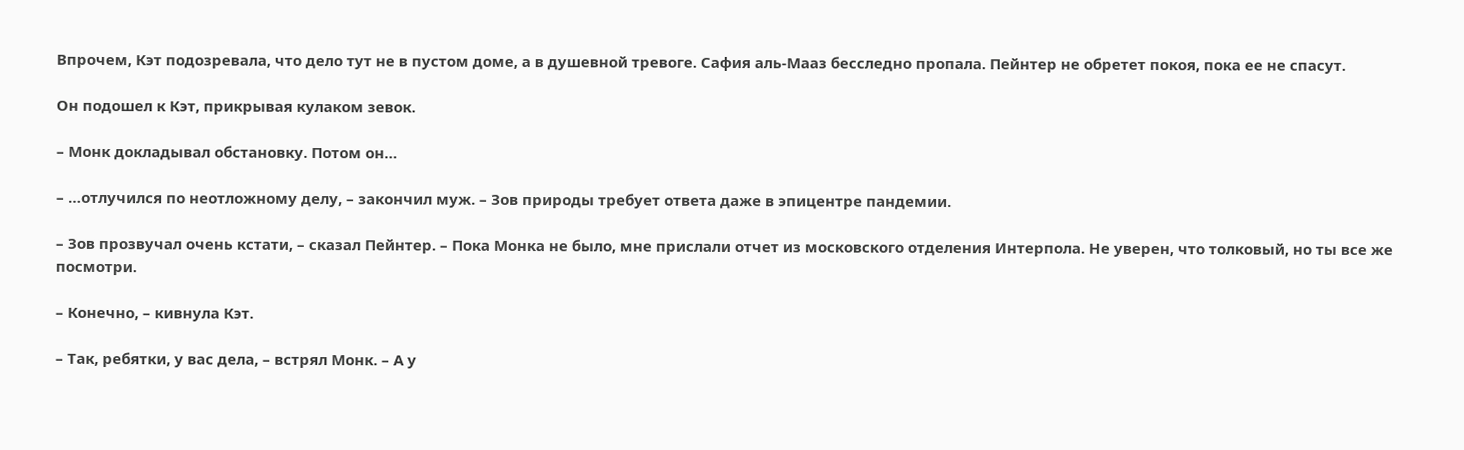Впрочем, Кэт подозревала, что дело тут не в пустом доме, а в душевной тревоге. Сафия аль-Мааз бесследно пропала. Пейнтер не обретет покоя, пока ее не спасут.

Он подошел к Кэт, прикрывая кулаком зевок.

– Монк докладывал обстановку. Потом он…

– …отлучился по неотложному делу, – закончил муж. – Зов природы требует ответа даже в эпицентре пандемии.

– Зов прозвучал очень кстати, – сказал Пейнтер. – Пока Монка не было, мне прислали отчет из московского отделения Интерпола. Не уверен, что толковый, но ты все же посмотри.

– Конечно, – кивнула Кэт.

– Так, ребятки, у вас дела, – встрял Монк. – А у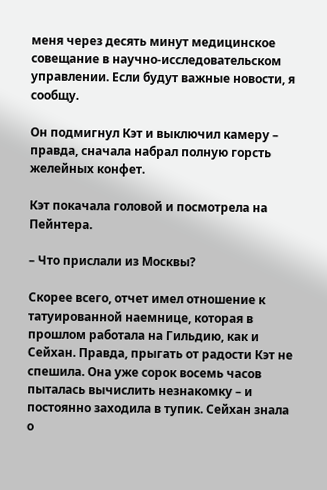меня через десять минут медицинское совещание в научно-исследовательском управлении. Если будут важные новости, я сообщу.

Он подмигнул Кэт и выключил камеру – правда, сначала набрал полную горсть желейных конфет.

Кэт покачала головой и посмотрела на Пейнтера.

– Что прислали из Москвы?

Скорее всего, отчет имел отношение к татуированной наемнице, которая в прошлом работала на Гильдию, как и Сейхан. Правда, прыгать от радости Кэт не спешила. Она уже сорок восемь часов пыталась вычислить незнакомку – и постоянно заходила в тупик. Сейхан знала о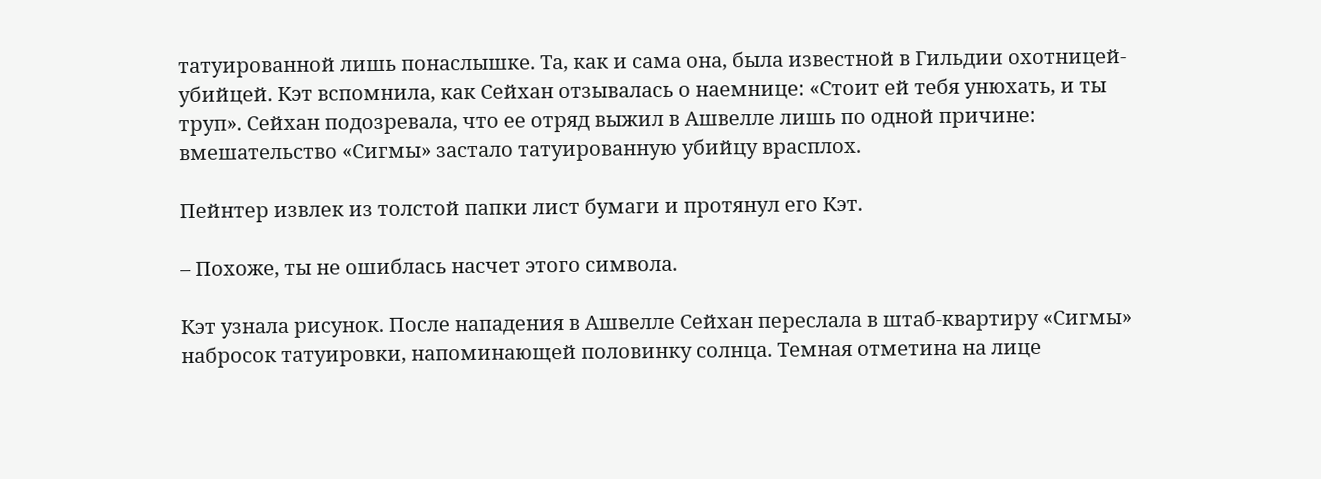татуированной лишь понаслышке. Та, как и сама она, была известной в Гильдии охотницей-убийцей. Кэт вспомнила, как Сейхан отзывалась о наемнице: «Стоит ей тебя унюхать, и ты труп». Сейхан подозревала, что ее отряд выжил в Ашвелле лишь по одной причине: вмешательство «Сигмы» застало татуированную убийцу врасплох.

Пейнтер извлек из толстой папки лист бумаги и протянул его Кэт.

– Похоже, ты не ошиблась насчет этого символа.

Кэт узнала рисунок. После нападения в Ашвелле Сейхан переслала в штаб-квартиру «Сигмы» набросок татуировки, напоминающей половинку солнца. Темная отметина на лице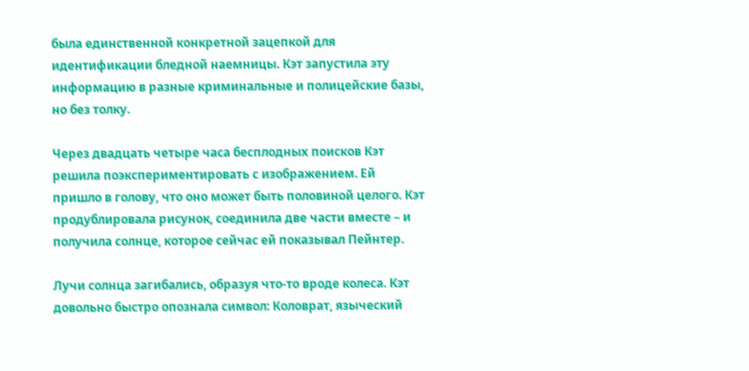была единственной конкретной зацепкой для идентификации бледной наемницы. Кэт запустила эту информацию в разные криминальные и полицейские базы, но без толку.

Через двадцать четыре часа бесплодных поисков Кэт решила поэкспериментировать с изображением. Ей пришло в голову, что оно может быть половиной целого. Кэт продублировала рисунок, соединила две части вместе – и получила солнце, которое сейчас ей показывал Пейнтер.

Лучи солнца загибались, образуя что-то вроде колеса. Кэт довольно быстро опознала символ: Коловрат, языческий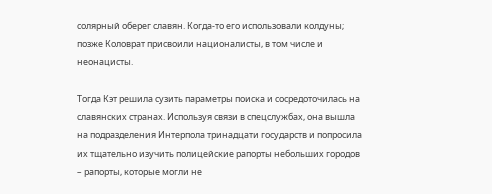солярный оберег славян. Когда-то его использовали колдуны; позже Коловрат присвоили националисты, в том числе и неонацисты.

Тогда Кэт решила сузить параметры поиска и сосредоточилась на славянских странах. Используя связи в спецслужбах, она вышла на подразделения Интерпола тринадцати государств и попросила их тщательно изучить полицейские рапорты небольших городов – рапорты, которые могли не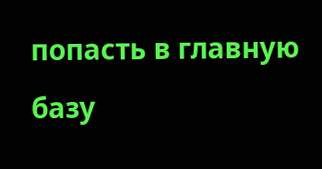попасть в главную базу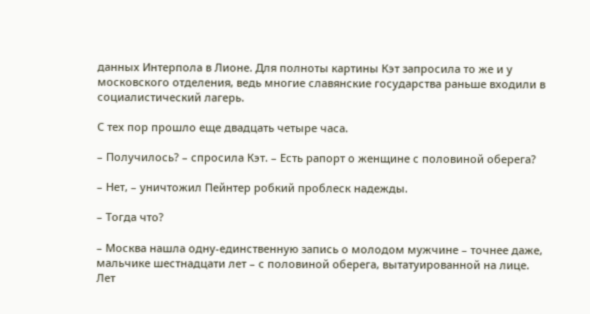данных Интерпола в Лионе. Для полноты картины Кэт запросила то же и у московского отделения, ведь многие славянские государства раньше входили в социалистический лагерь.

С тех пор прошло еще двадцать четыре часа.

– Получилось? – спросила Кэт. – Есть рапорт о женщине с половиной оберега?

– Нет, – уничтожил Пейнтер робкий проблеск надежды.

– Тогда что?

– Москва нашла одну-единственную запись о молодом мужчине – точнее даже, мальчике шестнадцати лет – с половиной оберега, вытатуированной на лице. Лет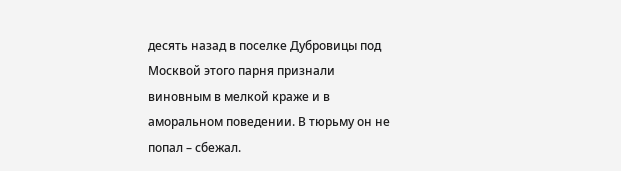десять назад в поселке Дубровицы под Москвой этого парня признали виновным в мелкой краже и в аморальном поведении. В тюрьму он не попал – сбежал.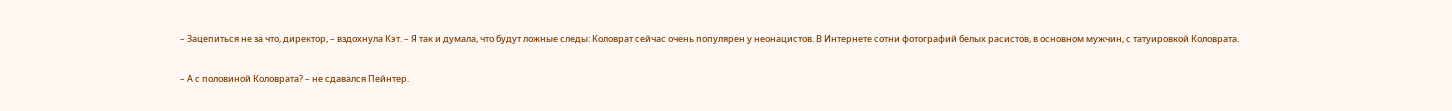– Зацепиться не за что, директор, – вздохнула Кэт. – Я так и думала, что будут ложные следы: Коловрат сейчас очень популярен у неонацистов. В Интернете сотни фотографий белых расистов, в основном мужчин, с татуировкой Коловрата.

– А с половиной Коловрата? – не сдавался Пейнтер.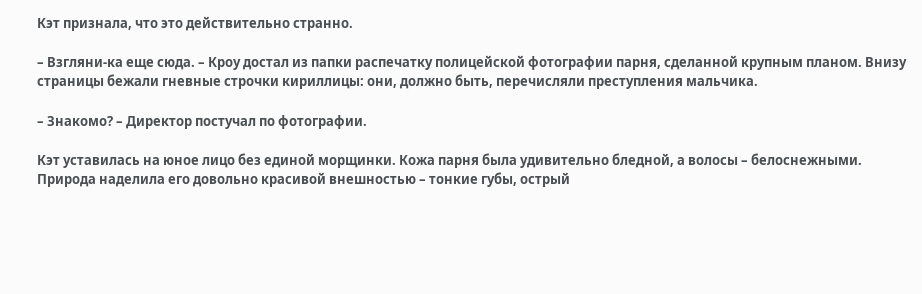Кэт признала, что это действительно странно.

– Взгляни-ка еще сюда. – Кроу достал из папки распечатку полицейской фотографии парня, сделанной крупным планом. Внизу страницы бежали гневные строчки кириллицы: они, должно быть, перечисляли преступления мальчика.

– Знакомо? – Директор постучал по фотографии.

Кэт уставилась на юное лицо без единой морщинки. Кожа парня была удивительно бледной, а волосы – белоснежными. Природа наделила его довольно красивой внешностью – тонкие губы, острый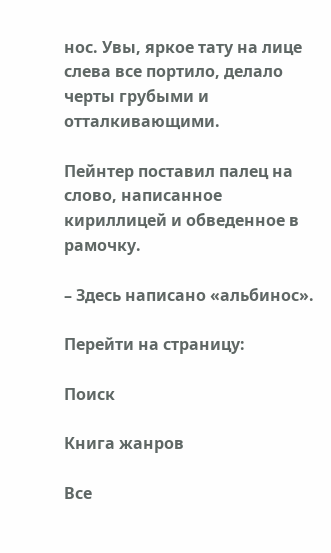нос. Увы, яркое тату на лице слева все портило, делало черты грубыми и отталкивающими.

Пейнтер поставил палец на слово, написанное кириллицей и обведенное в рамочку.

– Здесь написано «альбинос».

Перейти на страницу:

Поиск

Книга жанров

Все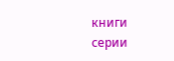книги серии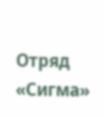Отряд «Сигма»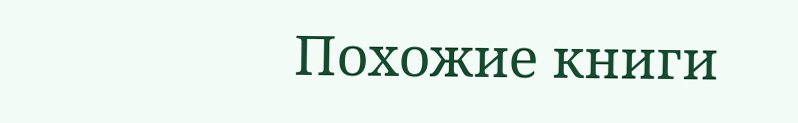Похожие книги